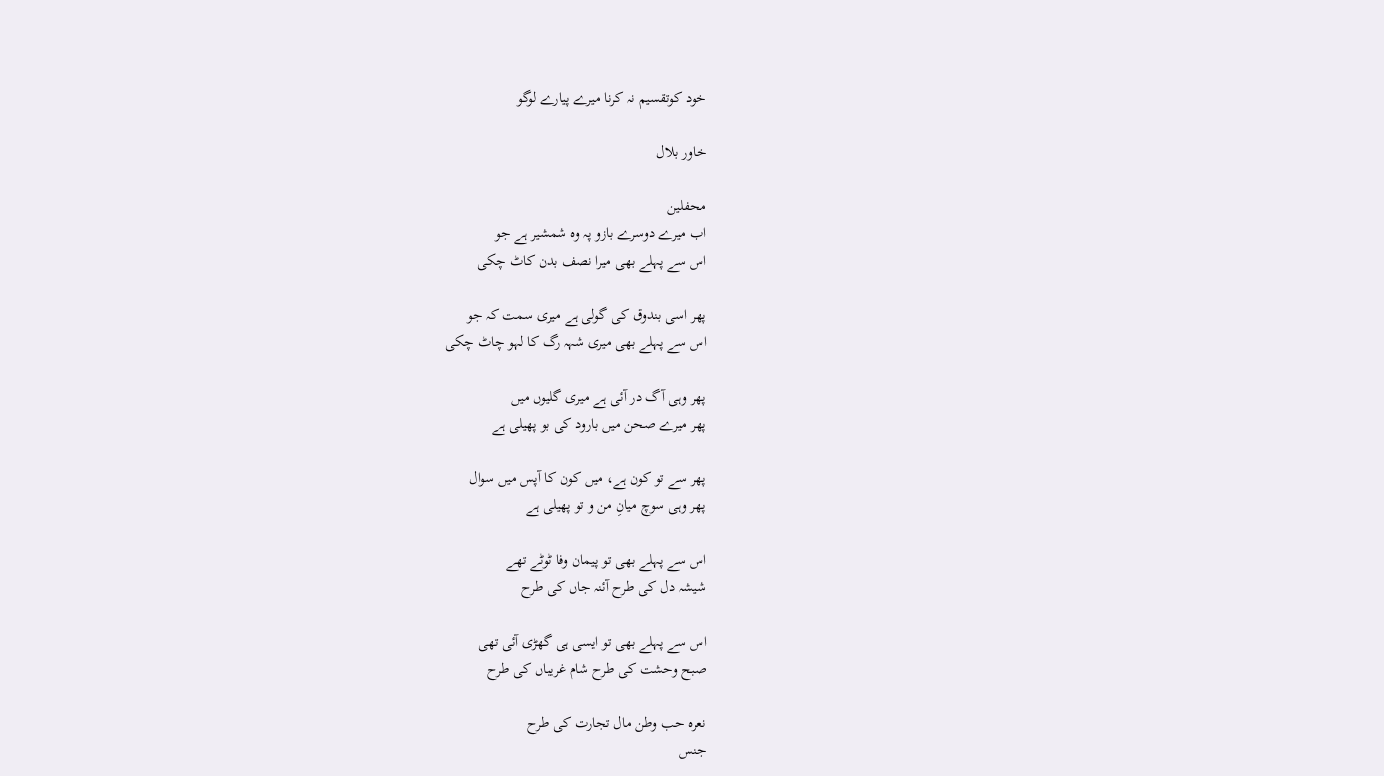خود کوتقسیم نہ کرنا میرے پیارے لوگو

خاور بلال

محفلین
اب میرے دوسرے بازو پہ وہ شمشیر ہے جو
اس سے پہلے بھی میرا نصف بدن کاٹ چکی

پھر اسی بندوق کی گولی ہے میری سمت کہ جو
اس سے پہلے بھی میری شہہ رگ کا لہو چاٹ چکی

پھر وہی آگ در آئی ہے میری گلیوں میں
پھر میرے صحن میں بارود کی بو پھیلی ہے

پھر سے تو کون ہے، میں کون کا آپس میں سوال
پھر وہی سوچ میانِ من و تو پھیلی ہے

اس سے پہلے بھی تو پیمان وفا ٹوٹے تھے
شیشہ دل کی طرح آئنہ جاں کی طرح

اس سے پہلے بھی تو ایسی ہی گھڑی آئی تھی
صبح وحشت کی طرح شام غریباں کی طرح

نعرہ حب وطن مال تجارت کی طرح
جنس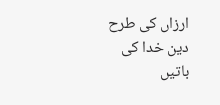ارزاں کی طرح دین خدا کی باتیں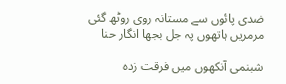ضدی پائوں سے مستانہ روی روٹھ گئی
مرمریں ہاتھوں پہ جل بجھا انگار حنا

شبنمی آنکھوں میں فرقت زدہ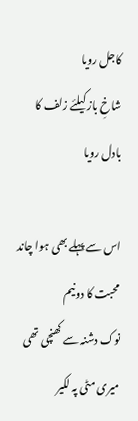کاجل رویا
شاخِ باز کیلئے زلف کا بادل رویا

اس سے پہلے بھی ہوا چاند محبت کا دونیم
نوک دشنہ سے کھنچی تھی میری مٹی پہ لکیر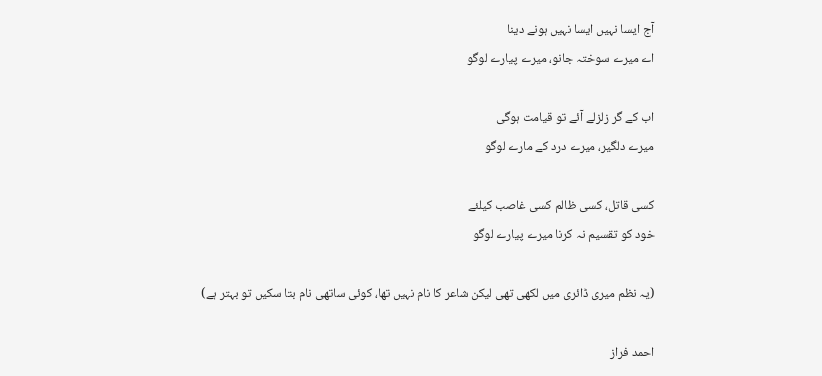آج ایسا نہیں ایسا نہیں ہونے دینا
اے میرے سوختہ جانو، میرے پیارے لوگو

اب کے گر زلزلے آئے تو قیامت ہوگی
میرے دلگیر، میرے درد کے مارے لوگو

کسی قاتل، کسی ظالم کسی غاصب کیلئے
خود کو تقسیم نہ کرنا میرے پیارے لوگو

(یہ نظم میری ڈائری میں لکھی تھی لیکن شاعر کا نام نہیں تھا، کوئی ساتھی نام بتا سکیں تو بہتر ہے)

احمد فراز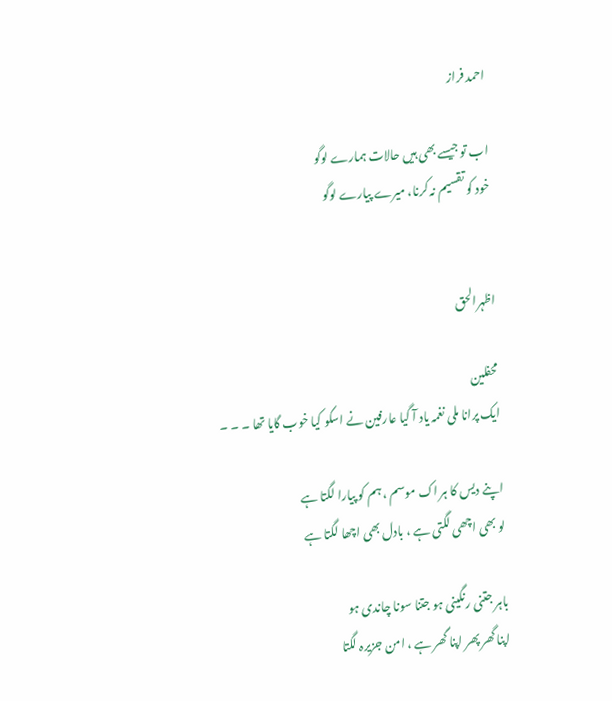احمد فراز

اب تو جیسے بھی ہیں حالات ہمارے لوگو
خود کو تقسیم نہ کرنا، میرے پیارے لوگو


اظہرالحق

محفلین
ایک پرانا ملی نغمہ یاد آ گیا عارفین نے اسکو کیا خوب گایا تھا ۔ ۔ ۔

اپنے دیس کا ہر اک موسم ، ہم کو پیارا لگتا ہے
لو بھی اچھی لگتی ہے ، بادل بھی اچھا لگتا ہے

باہر جتنی رنگینی ہو جتنا سونا چاندی ہو
اپنا گھر پھر اپنا گھر ہے ، امن جزیرہ لگتا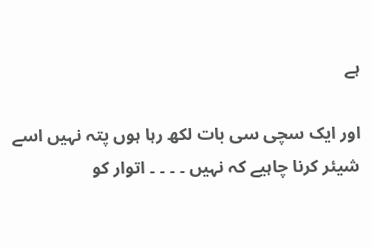ہے

اور ایک سچی سی بات لکھ رہا ہوں پتہ نہیں اسے شیئر کرنا چاہیے کہ نہیں ۔ ۔ ۔ ۔ اتوار کو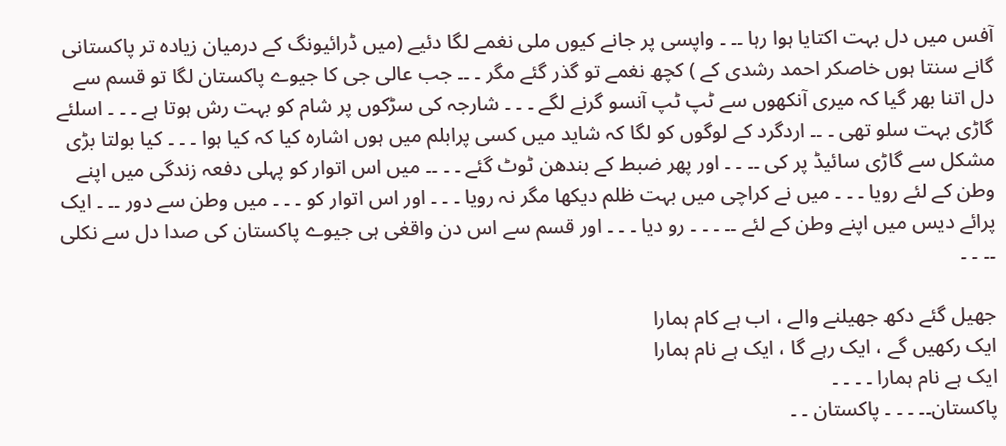آفس میں دل بہت اکتایا ہوا رہا ۔۔ ۔ واپسی پر جانے کیوں ملی نغمے لگا دئیے (میں ڈرائیونگ کے درمیان زیادہ تر پاکستانی گانے سنتا ہوں خاصکر احمد رشدی کے ) کچھ نغمے تو گذر گئے مگر ۔ ۔۔ جب عالی جی کا جیوے پاکستان لگا تو قسم سے دل اتنا بھر گیا کہ میری آنکھوں سے ٹپ ٹپ آنسو گرنے لگے ۔ ۔ ۔ شارجہ کی سڑکوں پر شام کو بہت رش ہوتا ہے ۔ ۔ ۔ اسلئے گاڑی بہت سلو تھی ۔ ۔۔ اردگرد کے لوگوں کو لگا کہ شاید میں کسی پرابلم میں ہوں اشارہ کیا کہ کیا ہوا ۔ ۔ ۔ کیا بولتا بڑی مشکل سے گاڑی سائیڈ پر کی ۔۔ ۔ ۔ اور پھر ضبط کے بندھن ٹوٹ گئے ۔ ۔ ۔۔ میں اس اتوار کو پہلی دفعہ زندگی میں اپنے وطن کے لئے رویا ۔ ۔ ۔ میں نے کراچی میں بہت ظلم دیکھا مگر نہ رویا ۔ ۔ ۔ اور اس اتوار کو ۔ ۔ ۔ میں وطن سے دور ۔۔ ۔ ایک پرائے دیس میں اپنے وطن کے لئے ۔۔ ۔ ۔ ۔ رو دیا ۔ ۔ ۔ اور قسم سے اس دن واقعٰی ہی جیوے پاکستان کی صدا دل سے نکلی ۔۔ ۔ ۔

جھیل گئے دکھ جھیلنے والے ، اب ہے کام ہمارا
ایک رکھیں گے ، ایک رہے گا ، ایک ہے نام ہمارا
ایک ہے نام ہمارا ۔ ۔ ۔ ۔
پاکستان۔۔ ۔ ۔ ۔ پاکستان ۔ ۔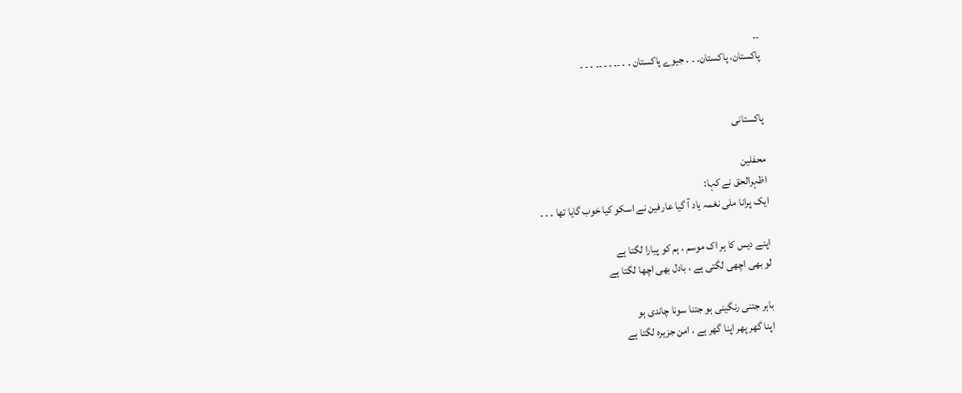۔۔
پاکستان، پاکستان۔ ۔ ۔ جیوے پاکستان ۔ ۔ ۔۔ ۔ ۔ ۔۔ ۔ ۔ ۔


پاکستانی

محفلین
اظہرالحق نے کہا:
ایک پرانا ملی نغمہ یاد آ گیا عارفین نے اسکو کیا خوب گایا تھا ۔ ۔ ۔

اپنے دیس کا ہر اک موسم ، ہم کو پیارا لگتا ہے
لو بھی اچھی لگتی ہے ، بادل بھی اچھا لگتا ہے

باہر جتنی رنگینی ہو جتنا سونا چاندی ہو
اپنا گھر پھر اپنا گھر ہے ، امن جزیرہ لگتا ہے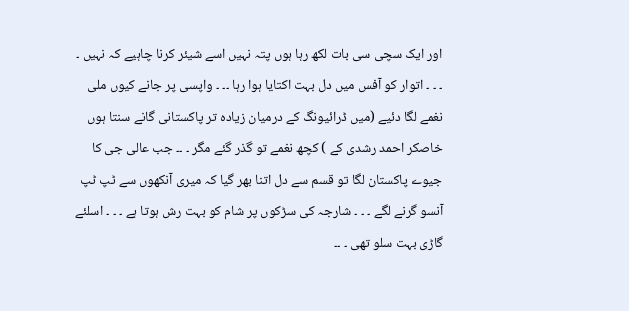اور ایک سچی سی بات لکھ رہا ہوں پتہ نہیں اسے شیئر کرنا چاہیے کہ نہیں ۔ ۔ ۔ ۔ اتوار کو آفس میں دل بہت اکتایا ہوا رہا ۔۔ ۔ واپسی پر جانے کیوں ملی نغمے لگا دئیے (میں ڈرائیونگ کے درمیان زیادہ تر پاکستانی گانے سنتا ہوں خاصکر احمد رشدی کے ) کچھ نغمے تو گذر گئے مگر ۔ ۔۔ جب عالی جی کا جیوے پاکستان لگا تو قسم سے دل اتنا بھر گیا کہ میری آنکھوں سے ٹپ ٹپ آنسو گرنے لگے ۔ ۔ ۔ شارجہ کی سڑکوں پر شام کو بہت رش ہوتا ہے ۔ ۔ ۔ اسلئے گاڑی بہت سلو تھی ۔ ۔۔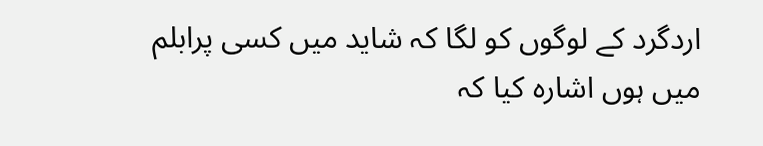اردگرد کے لوگوں کو لگا کہ شاید میں کسی پرابلم میں ہوں اشارہ کیا کہ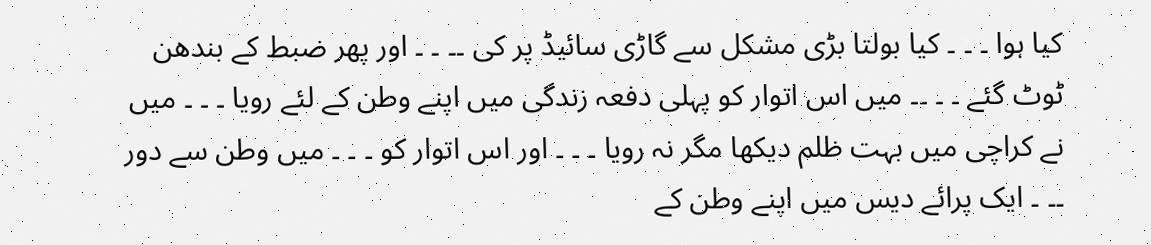کیا ہوا ۔ ۔ ۔ کیا بولتا بڑی مشکل سے گاڑی سائیڈ پر کی ۔۔ ۔ ۔ اور پھر ضبط کے بندھن ٹوٹ گئے ۔ ۔ ۔۔ میں اس اتوار کو پہلی دفعہ زندگی میں اپنے وطن کے لئے رویا ۔ ۔ ۔ میں نے کراچی میں بہت ظلم دیکھا مگر نہ رویا ۔ ۔ ۔ اور اس اتوار کو ۔ ۔ ۔ میں وطن سے دور ۔۔ ۔ ایک پرائے دیس میں اپنے وطن کے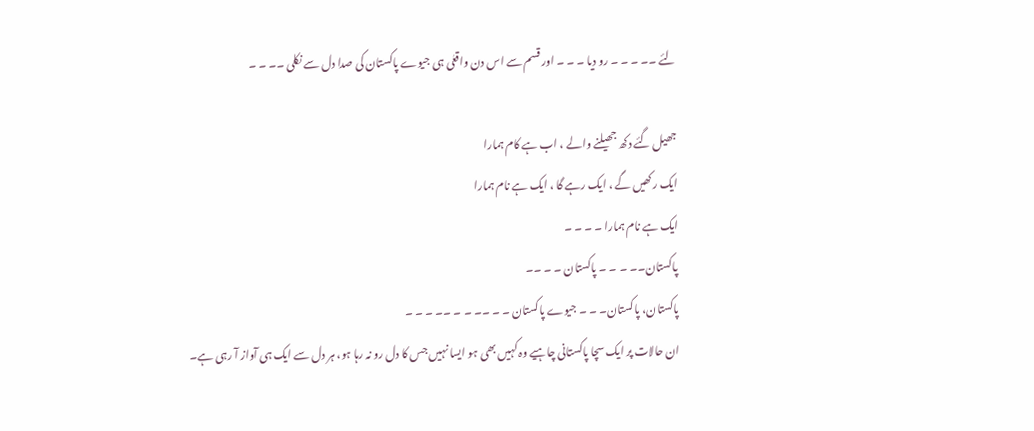لئے ۔۔ ۔ ۔ ۔ رو دیا ۔ ۔ ۔ اور قسم سے اس دن واقعٰی ہی جیوے پاکستان کی صدا دل سے نکلی ۔۔ ۔ ۔

جھیل گئے دکھ جھیلنے والے ، اب ہے کام ہمارا
ایک رکھیں گے ، ایک رہے گا ، ایک ہے نام ہمارا
ایک ہے نام ہمارا ۔ ۔ ۔ ۔
پاکستان۔۔ ۔ ۔ ۔ پاکستان ۔ ۔ ۔۔
پاکستان، پاکستان۔ ۔ ۔ جیوے پاکستان ۔ ۔ ۔۔ ۔ ۔ ۔۔ ۔ ۔ ۔
ان حالات پر ایک سچا پاکستانی چاہیے وہ کہیں بھی ہو ایسا نہیں جس کا دل رو نہ رہا ہو، ہر دل سے ایک ہی آواز آ رہی ہے۔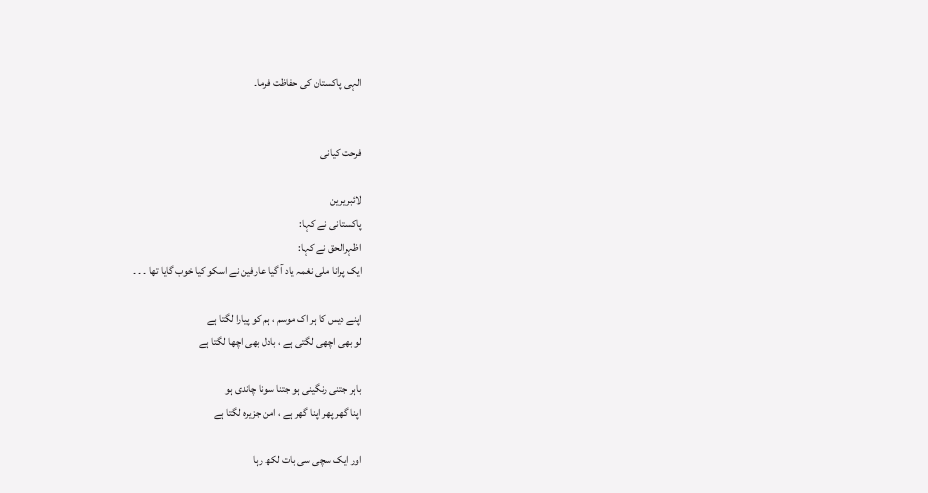الہی پاکستان کی حفاظت فرما۔


فرحت کیانی

لائبریرین
پاکستانی نے کہا:
اظہرالحق نے کہا:
ایک پرانا ملی نغمہ یاد آ گیا عارفین نے اسکو کیا خوب گایا تھا ۔ ۔ ۔

اپنے دیس کا ہر اک موسم ، ہم کو پیارا لگتا ہے
لو بھی اچھی لگتی ہے ، بادل بھی اچھا لگتا ہے

باہر جتنی رنگینی ہو جتنا سونا چاندی ہو
اپنا گھر پھر اپنا گھر ہے ، امن جزیرہ لگتا ہے

اور ایک سچی سی بات لکھ رہا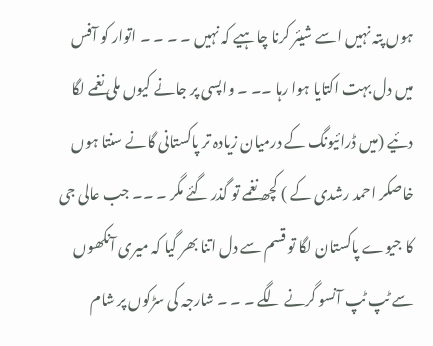ہوں پتہ نہیں اسے شیئر کرنا چاہیے کہ نہیں ۔ ۔ ۔ ۔ اتوار کو آفس میں دل بہت اکتایا ہوا رہا ۔۔ ۔ واپسی پر جانے کیوں ملی نغمے لگا دئیے (میں ڈرائیونگ کے درمیان زیادہ تر پاکستانی گانے سنتا ہوں خاصکر احمد رشدی کے ) کچھ نغمے تو گذر گئے مگر ۔ ۔۔ جب عالی جی کا جیوے پاکستان لگا تو قسم سے دل اتنا بھر گیا کہ میری آنکھوں سے ٹپ ٹپ آنسو گرنے لگے ۔ ۔ ۔ شارجہ کی سڑکوں پر شام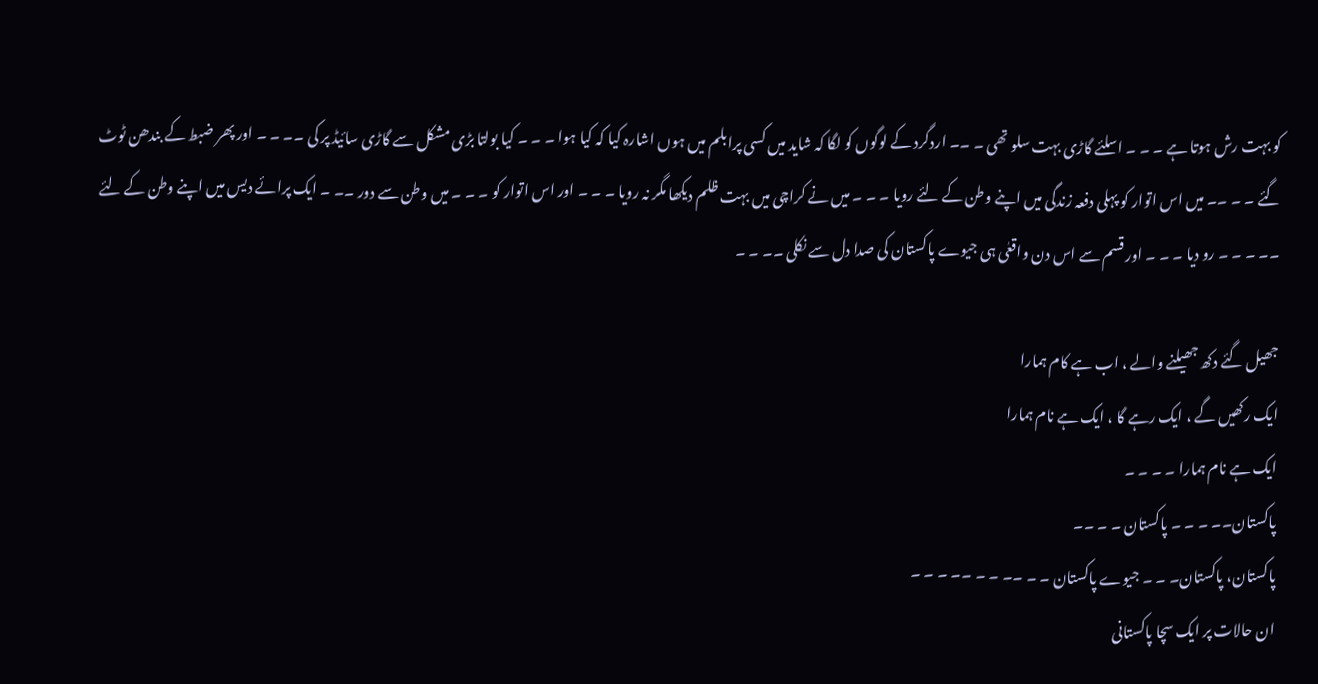کو بہت رش ہوتا ہے ۔ ۔ ۔ اسلئے گاڑی بہت سلو تھی ۔ ۔۔ اردگرد کے لوگوں کو لگا کہ شاید میں کسی پرابلم میں ہوں اشارہ کیا کہ کیا ہوا ۔ ۔ ۔ کیا بولتا بڑی مشکل سے گاڑی سائیڈ پر کی ۔۔ ۔ ۔ اور پھر ضبط کے بندھن ٹوٹ گئے ۔ ۔ ۔۔ میں اس اتوار کو پہلی دفعہ زندگی میں اپنے وطن کے لئے رویا ۔ ۔ ۔ میں نے کراچی میں بہت ظلم دیکھا مگر نہ رویا ۔ ۔ ۔ اور اس اتوار کو ۔ ۔ ۔ میں وطن سے دور ۔۔ ۔ ایک پرائے دیس میں اپنے وطن کے لئے ۔۔ ۔ ۔ ۔ رو دیا ۔ ۔ ۔ اور قسم سے اس دن واقعٰی ہی جیوے پاکستان کی صدا دل سے نکلی ۔۔ ۔ ۔

جھیل گئے دکھ جھیلنے والے ، اب ہے کام ہمارا
ایک رکھیں گے ، ایک رہے گا ، ایک ہے نام ہمارا
ایک ہے نام ہمارا ۔ ۔ ۔ ۔
پاکستان۔۔ ۔ ۔ ۔ پاکستان ۔ ۔ ۔۔
پاکستان، پاکستان۔ ۔ ۔ جیوے پاکستان ۔ ۔ ۔۔ ۔ ۔ ۔۔ ۔ ۔ ۔
ان حالات پر ایک سچا پاکستانی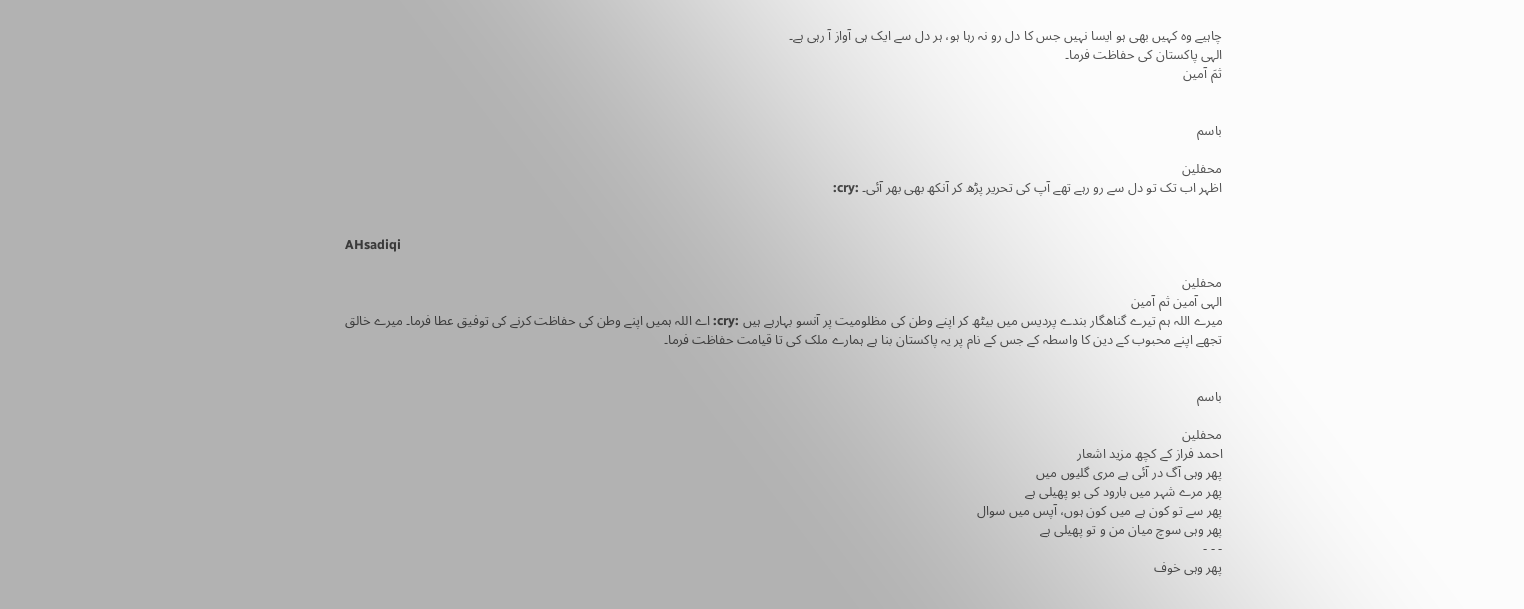چاہیے وہ کہیں بھی ہو ایسا نہیں جس کا دل رو نہ رہا ہو، ہر دل سے ایک ہی آواز آ رہی ہے۔
الہی پاکستان کی حفاظت فرما۔
ثمَ آمین


باسم

محفلین
اظہر اب تک تو دل سے رو رہے تھے آپ کی تحریر پڑھ کر آنکھ بھی بھر آئی۔ :cry:


AHsadiqi

محفلین
الہی آمین ثم آمین
میرے اللہ ہم تیرے گناھگار بندے پردیس میں بیٹھ کر اپنے وطن کی مظلومیت پر آنسو بہارہے ہیں :cry: اے اللہ ہمیں اپنے وطن کی حفاظت کرنے کی توفیق عطا فرما۔ میرے خالق تجھے اپنے محبوب کے دین کا واسطہ کے جس کے نام پر یہ پاکستان بنا ہے ہمارے ملک کی تا قیامت حفاظت فرما۔


باسم

محفلین
احمد فراز کے کچھ مزید اشعار
پھر وہی آگ در آئی ہے مری گلیوں میں
پھر مرے شہر میں بارود کی بو پھیلی ہے
پھر سے تو کون ہے میں کون ہوں، آپس میں سوال
پھر وہی سوچ میان من و تو پھیلی ہے
- - -
پھر وہی خوف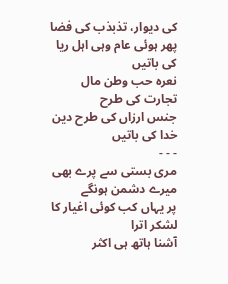کی دیوار، تذبذب کی فضا
پھر ہوئی عام وہی اہل ریا کی باتیں
نعرہ حب وطن مال تجارت کی طرح
جنس ارزاں کی طرح دین خدا کی باتیں
- - -
مری بستی سے پرے بھی میرے دشمن ہونگے
پر یہاں کب کوئی اغیار کا لشکر اترا
آشنا ہاتھ ہی اکثر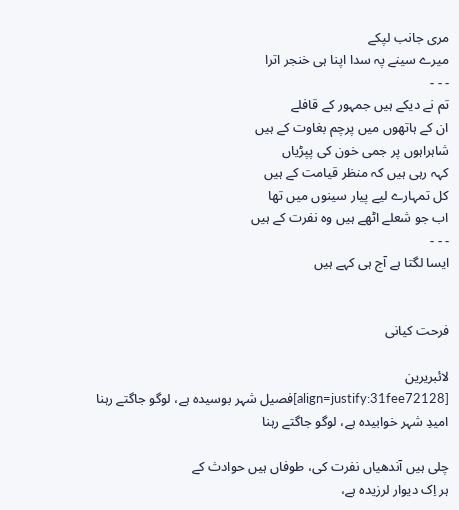مری جانب لپکے
میرے سینے پہ سدا اپنا ہی خنجر اترا
- - -
تم نے دیکے ہیں جمہور کے قافلے
ان کے ہاتھوں میں پرچم بغاوت کے ہیں
شاہراہوں پر جمی خون کی پپڑیاں
کہہ رہی ہیں کہ منظر قیامت کے ہیں
کل تمہارے لیے پیار سینوں میں تھا
اب جو شعلے اٹھے ہیں وہ نفرت کے ہیں
- - -
ایسا لگتا ہے آج ہی کہے ہیں


فرحت کیانی

لائبریرین
[align=justify:31fee72128]فصیل شہر بوسیدہ ہے، لوگو جاگتے رہنا
امیدِ شہر خوابیدہ ہے، لوگو جاگتے رہنا

چلی ہیں آندھیاں نفرت کی، طوفاں ہیں حوادث کے
ہر اِک دیوار لرزیدہ ہے،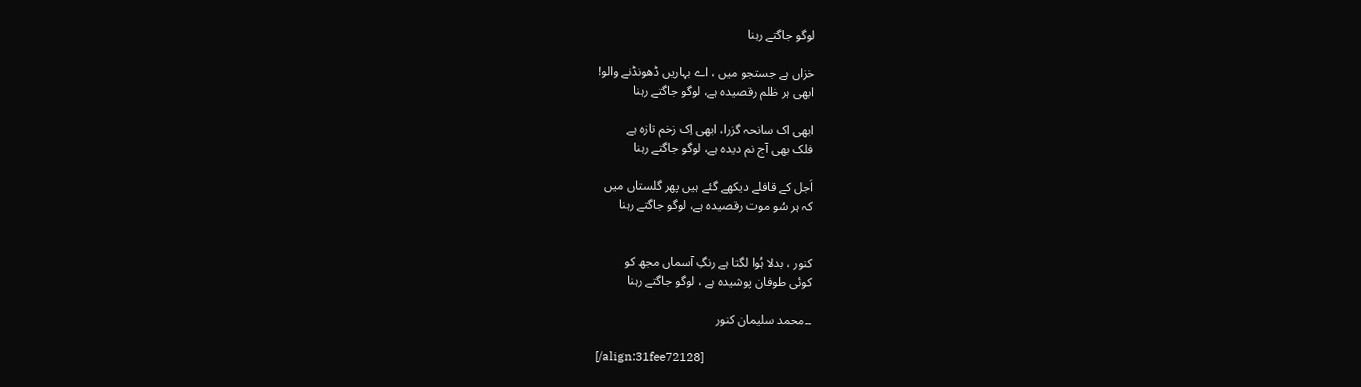لوگو جاگتے رہنا

خزاں ہے جستجو میں ، اے بہاریں ڈھونڈنے والو!
ابھی ہر ظلم رقصیدہ ہے، لوگو جاگتے رہنا

ابھی اک سانحہ گزرا، ابھی اِک زخم تازہ ہے
فلک بھی آج نم دیدہ ہے، لوگو جاگتے رہنا

اَجل کے قافلے دیکھے گئے ہیں پھر گلستاں میں
کہ ہر سُو موت رقصیدہ ہے، لوگو جاگتے رہنا


کنور ، بدلا ہُوا لگتا ہے رنگِ آسماں مجھ کو
کوئی طوفان پوشیدہ ہے ، لوگو جاگتے رہنا

۔۔محمد سلیمان کنور

[/align:31fee72128]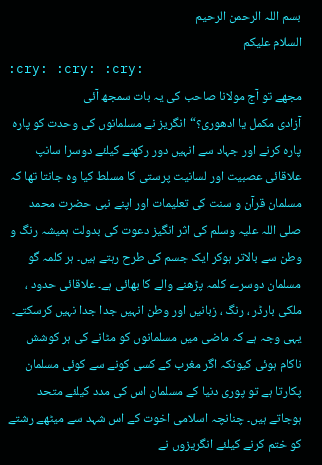بسم اللہ الرحمن الرحیم
السلام علیکم
:cry: :cry: :cry:
مجھے تو آج مولانا صاحب کی یہ بات سمجھ آئی
آزادی مکمل یا ادھوری؟“انگریز نے مسلمانوں کی وحدت کو پارہ پارہ کرنے اور جہاد سے انہیں دور رکھنے کیلئے دوسرا سانپ علاقائی عصبیت اور لسانیت پرستی کا مسلط کیا وہ جانتا تھا کہ مسلمان قرآن و سنت کی تعلیمات اور اپنے نبی حضرت محمد صلی اللہ علیہ وسلم کی اثر انگیز دعوت کی بدولت ہمیشہ رنگ و وطن سے بالاتر ہوکر ایک جسم کی طرح رہتے ہیں۔ ہر کلمہ گو مسلمان دوسرے کلمہ پڑھنے والے کا بھائی ہے۔ علاقائی حدود ، ملکی بارڈر ، رنگ ، زبانیں اور وطن انہیں جدا جدا نہیں کرسکتے۔ یہی وجہ ہے کہ ماضی میں مسلمانوں کو مٹانے کی ہر کوشش ناکام ہوئی کیونکہ اگر مغرب کے کسی کونے سے کوئی مسلمان پکارتا ہے تو پوری دنیا کے مسلمان اس کی مدد کیلئے متحد ہوجاتے ہیں۔ چنانچہ اسلامی اخوت کے اس شہد سے میٹھے رشتے کو ختم کرنے کیلئے انگریزوں نے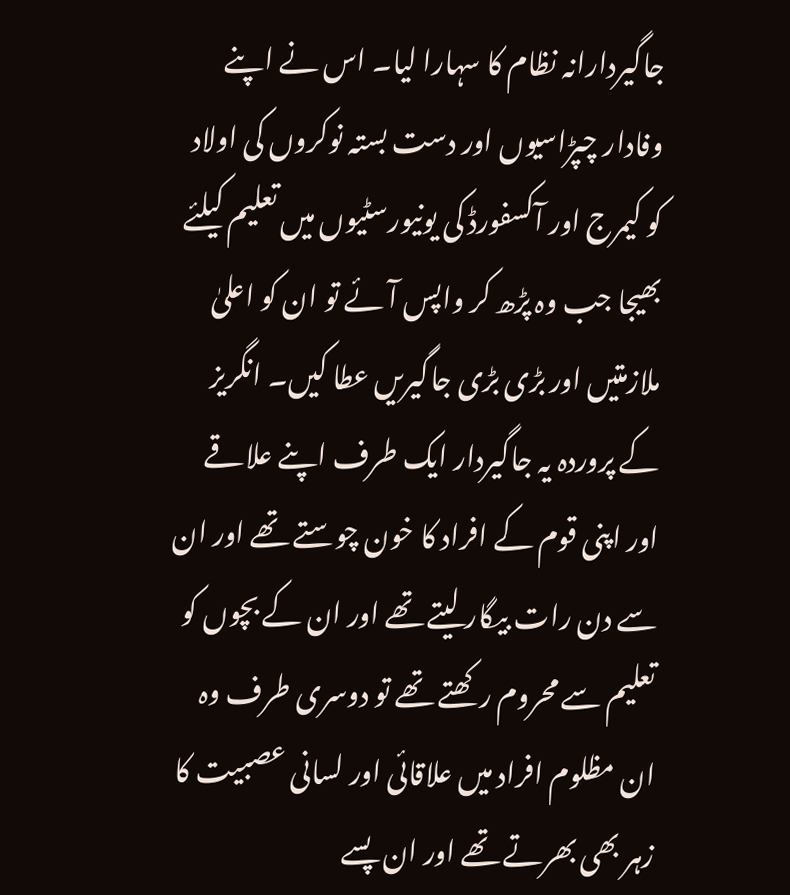جاگیردارانہ نظام کا سہارا لیا۔ اس نے اپنے وفادار چپڑاسیوں اور دست بستہ نوکروں کی اولاد کو کیمرج اور آکسفورڈ کی یونیورسٹیوں میں تعلیم کیلئے بھیجا جب وہ پڑھ کر واپس آئے تو ان کو اعلیٰ ملازمتیں اور بڑی بڑی جاگیریں عطا کیں۔ انگریز کے پروردہ یہ جاگیردار ایک طرف اپنے علاقے اور اپنی قوم کے افراد کا خون چوستے تھے اور ان سے دن رات بیگار لیتے تھے اور ان کے بچوں کو تعلیم سے محروم رکھتے تھے تو دوسری طرف وہ ان مظلوم افراد میں علاقائی اور لسانی عصبیت کا زہر بھی بھرتے تھے اور ان پسے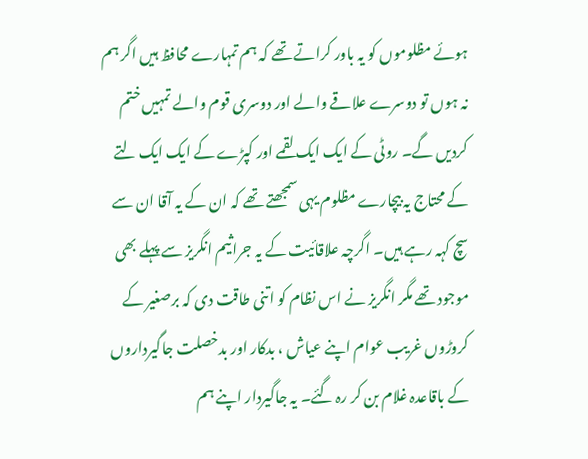ہوئے مظلوموں کو یہ باور کراتے تھے کہ ہم تمہارے محافظ ہیں اگر ہم نہ ہوں تو دوسرے علاقے والے اور دوسری قوم والے تمہیں ختم کردیں گے۔ روٹی کے ایک ایک لقمے اور کپڑے کے ایک ایک لتے کے محتاج یہ بیچارے مظلوم یہی سمجھتے تھے کہ ان کے یہ آقا ان سے سچ کہہ رہے ہیں۔ اگرچہ علاقائیت کے یہ جراثیم انگریز سے پہلے بھی موجود تھے مگر انگریز نے اس نظام کو اتنی طاقت دی کہ برصغیر کے کروڑوں غریب عوام اپنے عیاش ، بدکار اور بدخصلت جاگیرداروں کے باقاعدہ غلام بن کر رہ گئے۔ یہ جاگیردار اپنے ہم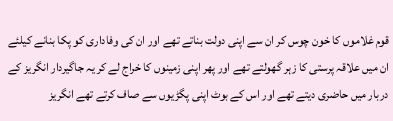قوم غلاموں کا خون چوس کر ان سے اپنی دولت بناتے تھے اور ان کی وفاداری کو پکا بنانے کیلئے ان میں علاقہ پرستی کا زہر گھولتے تھے اور پھر اپنی زمینوں کا خراج لے کر یہ جاگیردار انگریز کے دربار میں حاضری دیتے تھے اور اس کے بوٹ اپنی پگڑیوں سے صاف کرتے تھے انگریز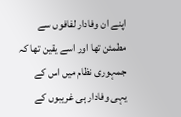اپنے ان وفادار لفافوں سے مطمئن تھا اور اسے یقین تھا کہ جمہوری نظام میں اس کے یہی وفادار ہی غریبوں کے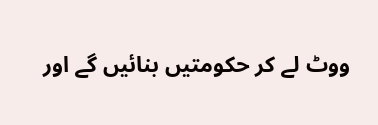ووٹ لے کر حکومتیں بنائیں گے اور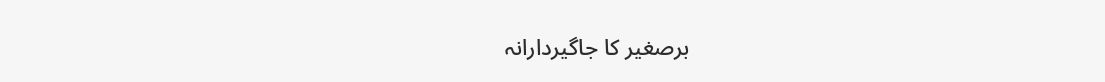برصغیر کا جاگیردارانہ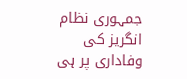جمہوری نظام انگریز کی وفاداری پر ہی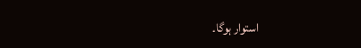استوار ہوگا۔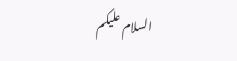السلام علیکم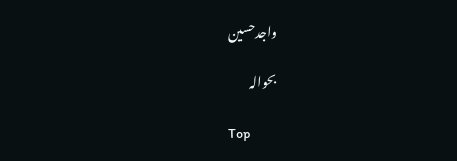واجدحسین

بحوالہ

Top